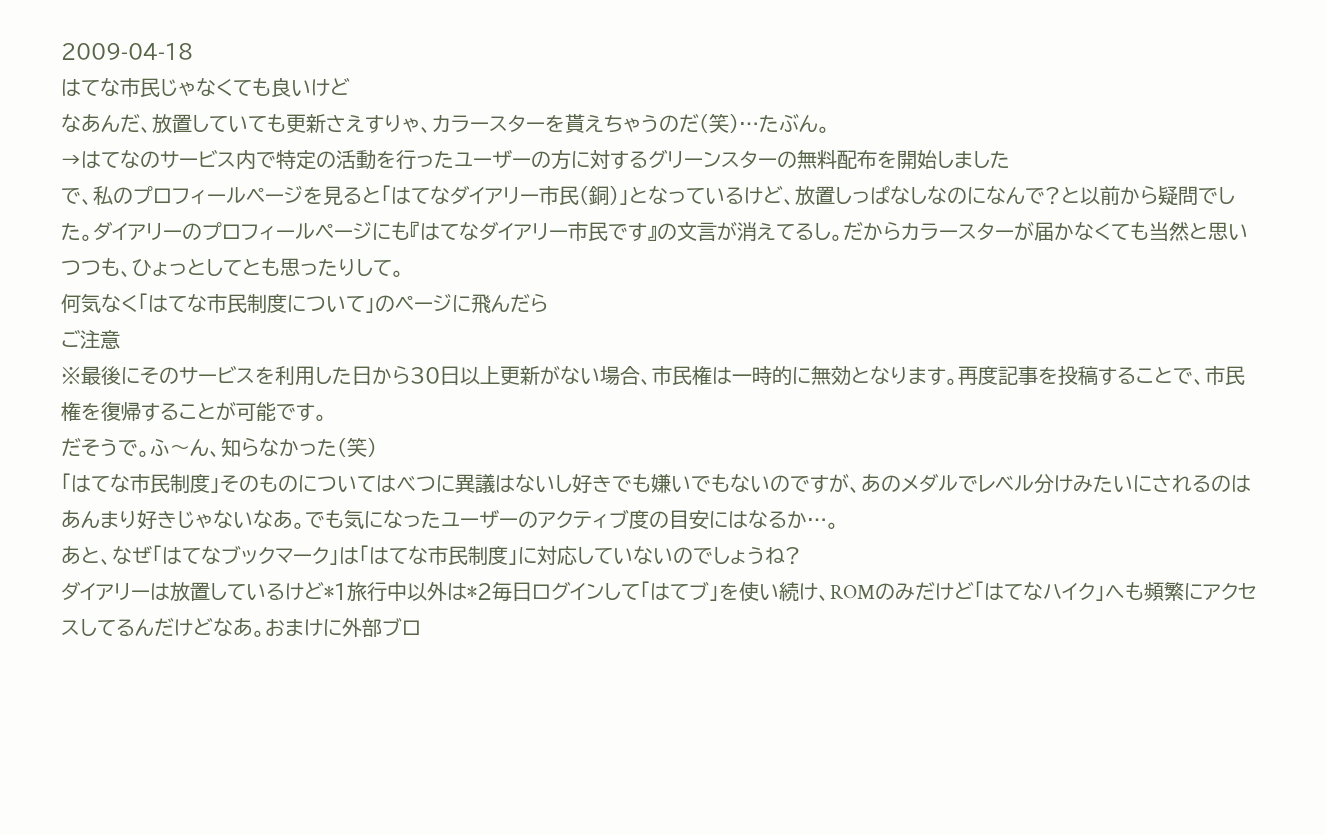2009-04-18
はてな市民じゃなくても良いけど
なあんだ、放置していても更新さえすりゃ、カラースターを貰えちゃうのだ(笑)…たぶん。
→はてなのサービス内で特定の活動を行ったユーザーの方に対するグリーンスターの無料配布を開始しました
で、私のプロフィールページを見ると「はてなダイアリー市民(銅)」となっているけど、放置しっぱなしなのになんで?と以前から疑問でした。ダイアリーのプロフィールページにも『はてなダイアリー市民です』の文言が消えてるし。だからカラースターが届かなくても当然と思いつつも、ひょっとしてとも思ったりして。
何気なく「はてな市民制度について」のページに飛んだら
ご注意
※最後にそのサービスを利用した日から30日以上更新がない場合、市民権は一時的に無効となります。再度記事を投稿することで、市民権を復帰することが可能です。
だそうで。ふ〜ん、知らなかった(笑)
「はてな市民制度」そのものについてはべつに異議はないし好きでも嫌いでもないのですが、あのメダルでレベル分けみたいにされるのはあんまり好きじゃないなあ。でも気になったユーザーのアクティブ度の目安にはなるか…。
あと、なぜ「はてなブックマーク」は「はてな市民制度」に対応していないのでしょうね?
ダイアリーは放置しているけど*1旅行中以外は*2毎日ログインして「はてブ」を使い続け、ROMのみだけど「はてなハイク」へも頻繁にアクセスしてるんだけどなあ。おまけに外部ブロ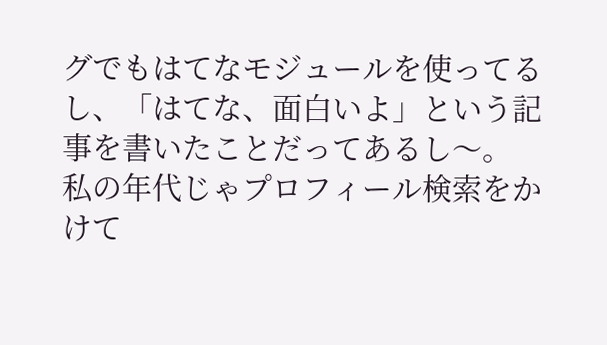グでもはてなモジュールを使ってるし、「はてな、面白いよ」という記事を書いたことだってあるし〜。
私の年代じゃプロフィール検索をかけて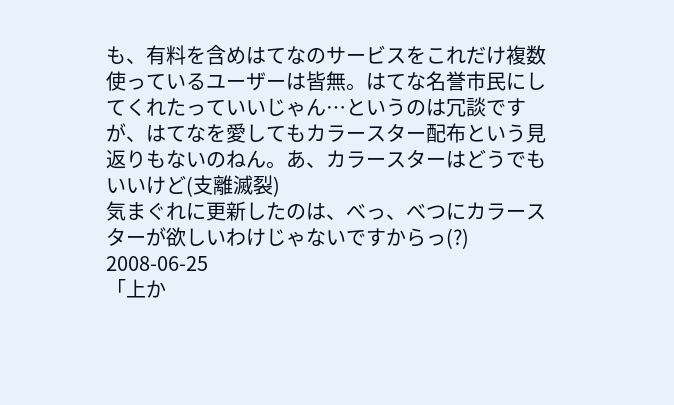も、有料を含めはてなのサービスをこれだけ複数使っているユーザーは皆無。はてな名誉市民にしてくれたっていいじゃん…というのは冗談ですが、はてなを愛してもカラースター配布という見返りもないのねん。あ、カラースターはどうでもいいけど(支離滅裂)
気まぐれに更新したのは、べっ、べつにカラースターが欲しいわけじゃないですからっ(?)
2008-06-25
「上か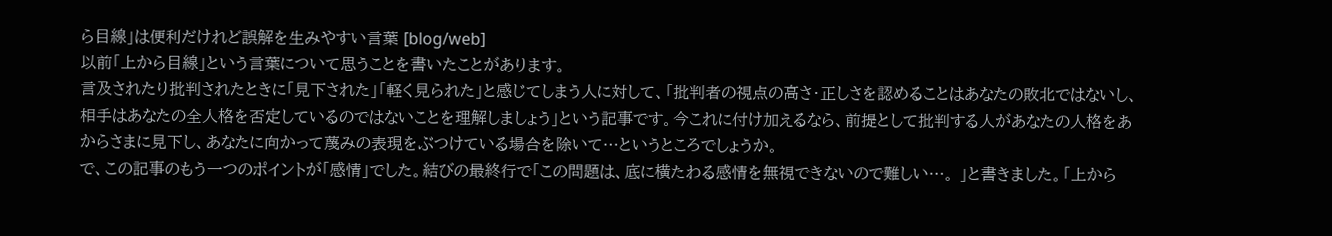ら目線」は便利だけれど誤解を生みやすい言葉 [blog/web]
以前「上から目線」という言葉について思うことを書いたことがあります。
言及されたり批判されたときに「見下された」「軽く見られた」と感じてしまう人に対して、「批判者の視点の高さ・正しさを認めることはあなたの敗北ではないし、相手はあなたの全人格を否定しているのではないことを理解しましょう」という記事です。今これに付け加えるなら、前提として批判する人があなたの人格をあからさまに見下し、あなたに向かって蔑みの表現をぶつけている場合を除いて…というところでしょうか。
で、この記事のもう一つのポイントが「感情」でした。結びの最終行で「この問題は、底に横たわる感情を無視できないので難しい…。 」と書きました。「上から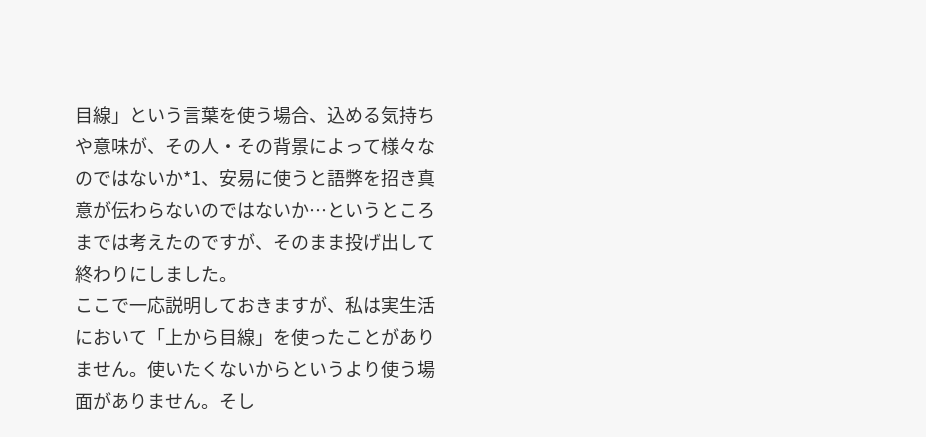目線」という言葉を使う場合、込める気持ちや意味が、その人・その背景によって様々なのではないか*1、安易に使うと語弊を招き真意が伝わらないのではないか…というところまでは考えたのですが、そのまま投げ出して終わりにしました。
ここで一応説明しておきますが、私は実生活において「上から目線」を使ったことがありません。使いたくないからというより使う場面がありません。そし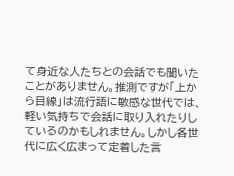て身近な人たちとの会話でも聞いたことがありません。推測ですが「上から目線」は流行語に敏感な世代では、軽い気持ちで会話に取り入れたりしているのかもしれません。しかし各世代に広く広まって定着した言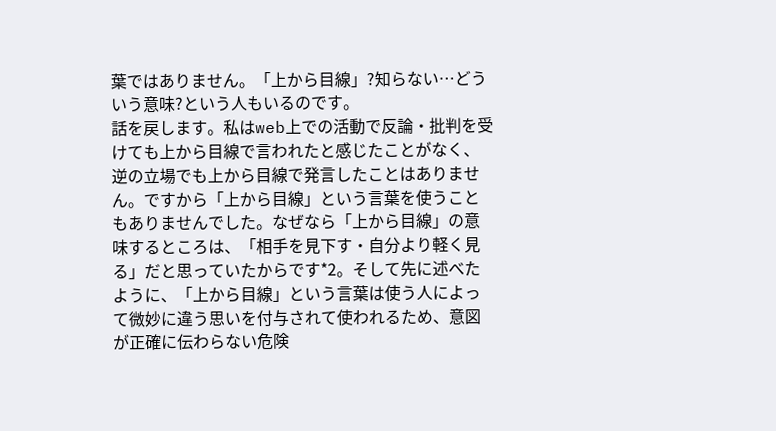葉ではありません。「上から目線」?知らない…どういう意味?という人もいるのです。
話を戻します。私はweb上での活動で反論・批判を受けても上から目線で言われたと感じたことがなく、逆の立場でも上から目線で発言したことはありません。ですから「上から目線」という言葉を使うこともありませんでした。なぜなら「上から目線」の意味するところは、「相手を見下す・自分より軽く見る」だと思っていたからです*2。そして先に述べたように、「上から目線」という言葉は使う人によって微妙に違う思いを付与されて使われるため、意図が正確に伝わらない危険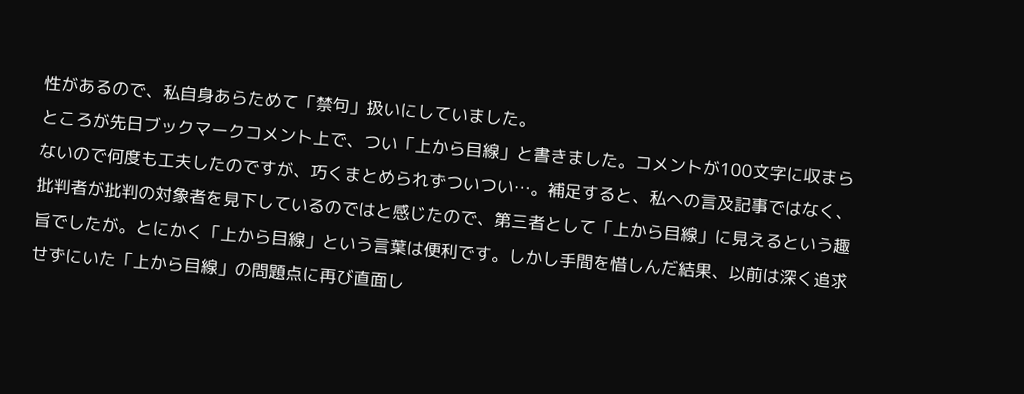性があるので、私自身あらためて「禁句」扱いにしていました。
ところが先日ブックマークコメント上で、つい「上から目線」と書きました。コメントが100文字に収まらないので何度も工夫したのですが、巧くまとめられずついつい…。補足すると、私への言及記事ではなく、批判者が批判の対象者を見下しているのではと感じたので、第三者として「上から目線」に見えるという趣旨でしたが。とにかく「上から目線」という言葉は便利です。しかし手間を惜しんだ結果、以前は深く追求せずにいた「上から目線」の問題点に再び直面し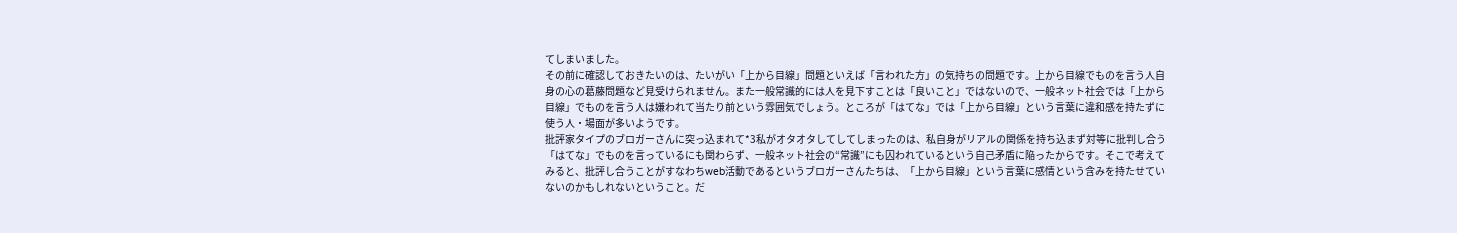てしまいました。
その前に確認しておきたいのは、たいがい「上から目線」問題といえば「言われた方」の気持ちの問題です。上から目線でものを言う人自身の心の葛藤問題など見受けられません。また一般常識的には人を見下すことは「良いこと」ではないので、一般ネット社会では「上から目線」でものを言う人は嫌われて当たり前という雰囲気でしょう。ところが「はてな」では「上から目線」という言葉に違和感を持たずに使う人・場面が多いようです。
批評家タイプのブロガーさんに突っ込まれて*3私がオタオタしてしてしまったのは、私自身がリアルの関係を持ち込まず対等に批判し合う「はてな」でものを言っているにも関わらず、一般ネット社会の“常識”にも囚われているという自己矛盾に陥ったからです。そこで考えてみると、批評し合うことがすなわちweb活動であるというブロガーさんたちは、「上から目線」という言葉に感情という含みを持たせていないのかもしれないということ。だ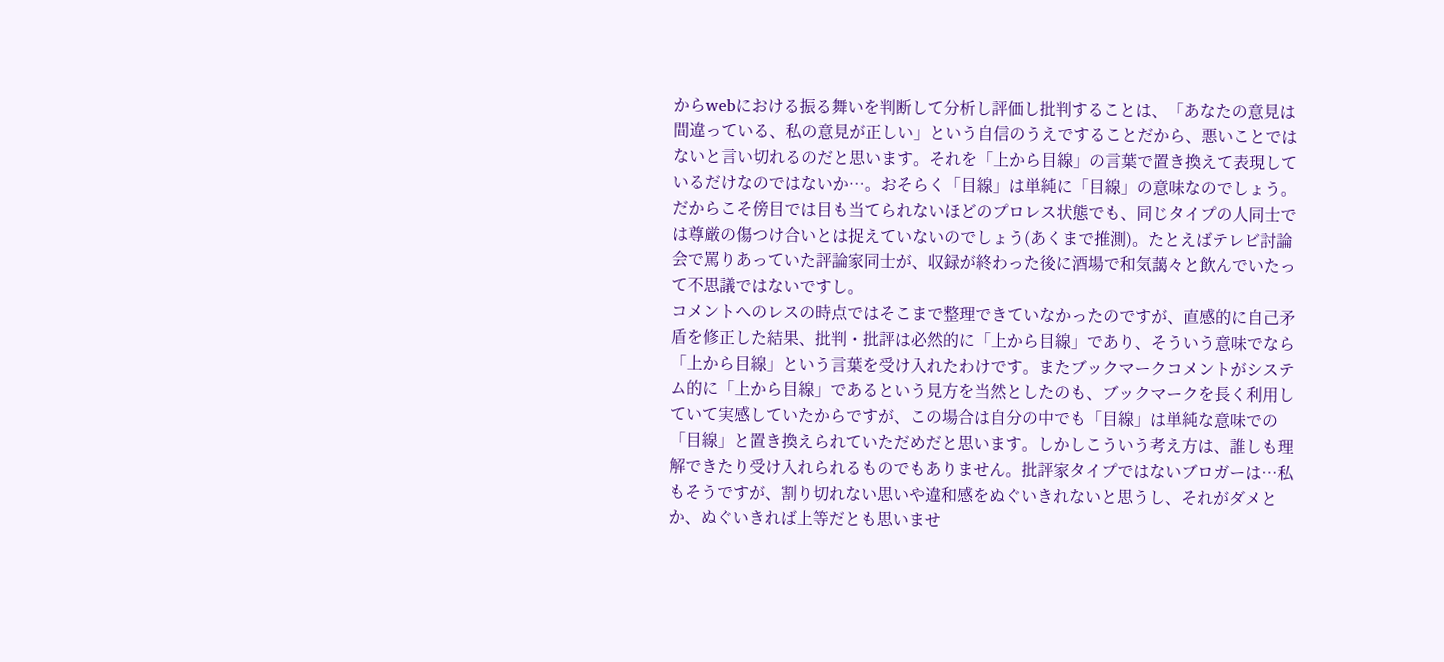からwebにおける振る舞いを判断して分析し評価し批判することは、「あなたの意見は間違っている、私の意見が正しい」という自信のうえですることだから、悪いことではないと言い切れるのだと思います。それを「上から目線」の言葉で置き換えて表現しているだけなのではないか…。おそらく「目線」は単純に「目線」の意味なのでしょう。だからこそ傍目では目も当てられないほどのプロレス状態でも、同じタイプの人同士では尊厳の傷つけ合いとは捉えていないのでしょう(あくまで推測)。たとえばテレビ討論会で罵りあっていた評論家同士が、収録が終わった後に酒場で和気藹々と飲んでいたって不思議ではないですし。
コメントへのレスの時点ではそこまで整理できていなかったのですが、直感的に自己矛盾を修正した結果、批判・批評は必然的に「上から目線」であり、そういう意味でなら「上から目線」という言葉を受け入れたわけです。またブックマークコメントがシステム的に「上から目線」であるという見方を当然としたのも、ブックマークを長く利用していて実感していたからですが、この場合は自分の中でも「目線」は単純な意味での「目線」と置き換えられていただめだと思います。しかしこういう考え方は、誰しも理解できたり受け入れられるものでもありません。批評家タイプではないブロガーは…私もそうですが、割り切れない思いや違和感をぬぐいきれないと思うし、それがダメとか、ぬぐいきれば上等だとも思いませ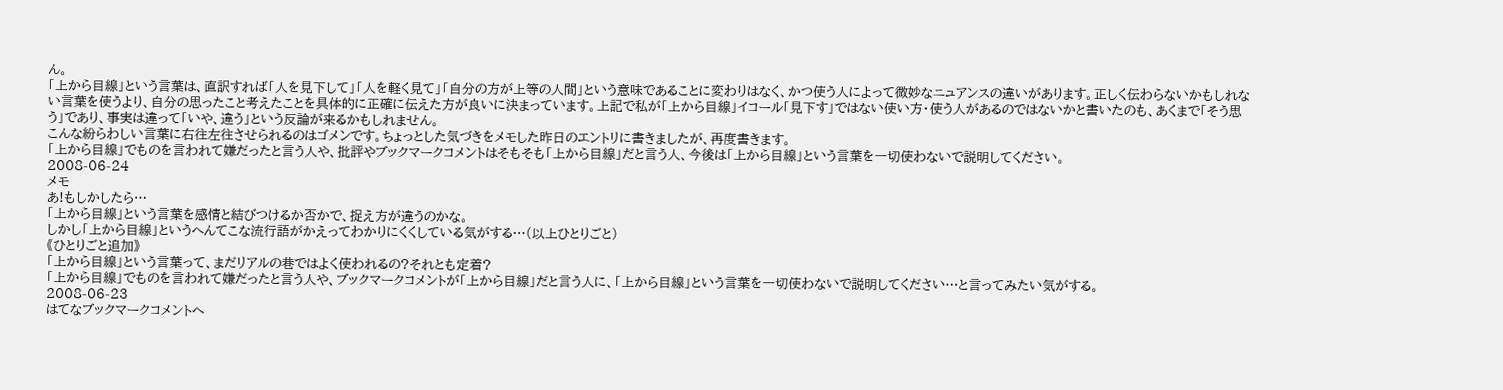ん。
「上から目線」という言葉は、直訳すれば「人を見下して」「人を軽く見て」「自分の方が上等の人間」という意味であることに変わりはなく、かつ使う人によって微妙なニュアンスの違いがあります。正しく伝わらないかもしれない言葉を使うより、自分の思ったこと考えたことを具体的に正確に伝えた方が良いに決まっています。上記で私が「上から目線」イコール「見下す」ではない使い方・使う人があるのではないかと書いたのも、あくまで「そう思う」であり、事実は違って「いや、違う」という反論が来るかもしれません。
こんな紛らわしい言葉に右往左往させられるのはゴメンです。ちょっとした気づきをメモした昨日のエントリに書きましたが、再度書きます。
「上から目線」でものを言われて嫌だったと言う人や、批評やブックマークコメントはそもそも「上から目線」だと言う人、今後は「上から目線」という言葉を一切使わないで説明してください。
2008-06-24
メモ
あ!もしかしたら…
「上から目線」という言葉を感情と結びつけるか否かで、捉え方が違うのかな。
しかし「上から目線」というへんてこな流行語がかえってわかりにくくしている気がする…(以上ひとりごと)
《ひとりごと追加》
「上から目線」という言葉って、まだリアルの巷ではよく使われるの?それとも定着?
「上から目線」でものを言われて嫌だったと言う人や、ブックマークコメントが「上から目線」だと言う人に、「上から目線」という言葉を一切使わないで説明してください…と言ってみたい気がする。
2008-06-23
はてなブックマークコメントへ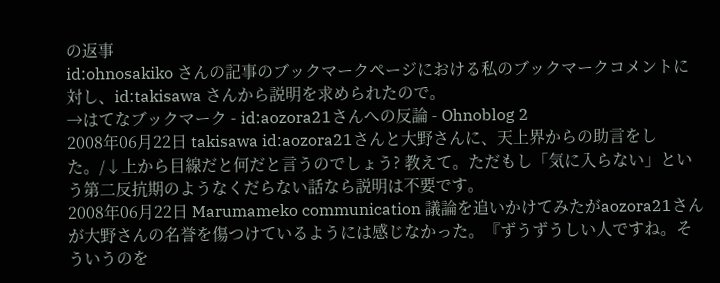の返事
id:ohnosakiko さんの記事のブックマークページにおける私のブックマークコメントに対し、id:takisawa さんから説明を求められたので。
→はてなブックマーク - id:aozora21さんへの反論 - Ohnoblog 2
2008年06月22日 takisawa id:aozora21さんと大野さんに、天上界からの助言をした。/↓上から目線だと何だと言うのでしょう? 教えて。ただもし「気に入らない」という第二反抗期のようなくだらない話なら説明は不要です。
2008年06月22日 Marumameko communication 議論を追いかけてみたがaozora21さんが大野さんの名誉を傷つけているようには感じなかった。『ずうずうしい人ですね。そういうのを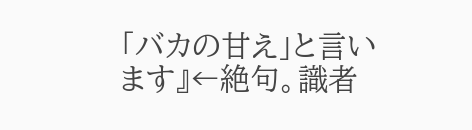「バカの甘え」と言います』←絶句。識者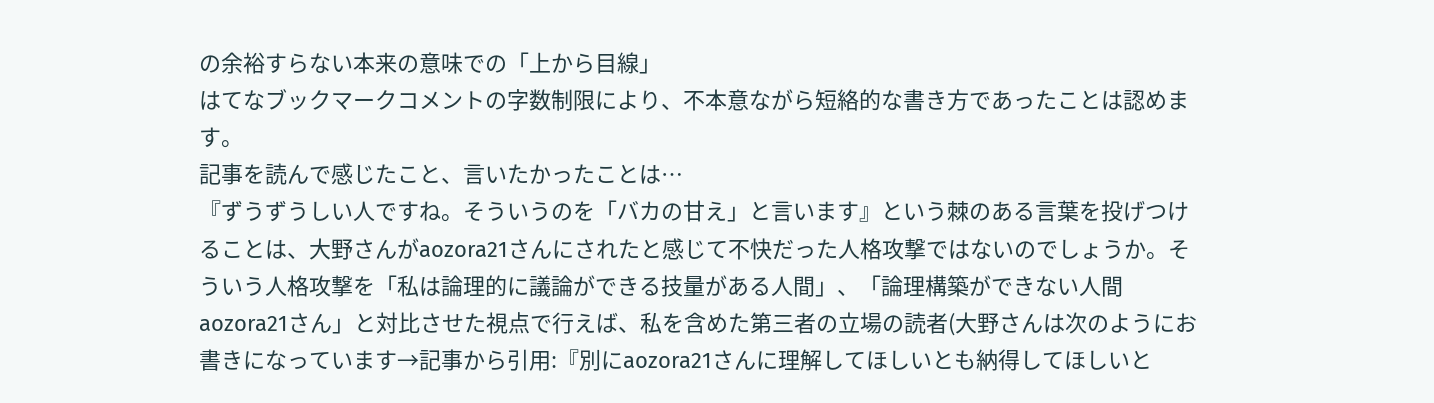の余裕すらない本来の意味での「上から目線」
はてなブックマークコメントの字数制限により、不本意ながら短絡的な書き方であったことは認めます。
記事を読んで感じたこと、言いたかったことは…
『ずうずうしい人ですね。そういうのを「バカの甘え」と言います』という棘のある言葉を投げつけることは、大野さんがaozora21さんにされたと感じて不快だった人格攻撃ではないのでしょうか。そういう人格攻撃を「私は論理的に議論ができる技量がある人間」、「論理構築ができない人間aozora21さん」と対比させた視点で行えば、私を含めた第三者の立場の読者(大野さんは次のようにお書きになっています→記事から引用:『別にaozora21さんに理解してほしいとも納得してほしいと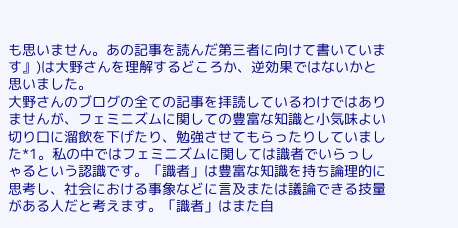も思いません。あの記事を読んだ第三者に向けて書いています』)は大野さんを理解するどころか、逆効果ではないかと思いました。
大野さんのブログの全ての記事を拝読しているわけではありませんが、フェミニズムに関しての豊富な知識と小気味よい切り口に溜飲を下げたり、勉強させてもらったりしていました*1。私の中ではフェミニズムに関しては識者でいらっしゃるという認識です。「識者」は豊富な知識を持ち論理的に思考し、社会における事象などに言及または議論できる技量がある人だと考えます。「識者」はまた自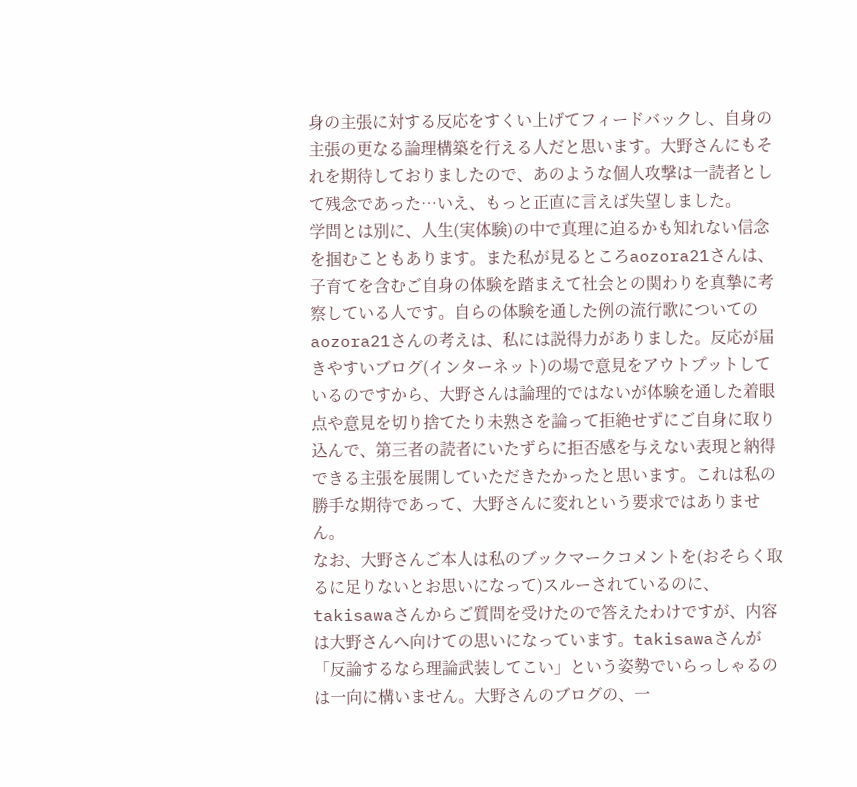身の主張に対する反応をすくい上げてフィードバックし、自身の主張の更なる論理構築を行える人だと思います。大野さんにもそれを期待しておりましたので、あのような個人攻撃は一読者として残念であった…いえ、もっと正直に言えば失望しました。
学問とは別に、人生(実体験)の中で真理に迫るかも知れない信念を掴むこともあります。また私が見るところaozora21さんは、子育てを含むご自身の体験を踏まえて社会との関わりを真摯に考察している人です。自らの体験を通した例の流行歌についてのaozora21さんの考えは、私には説得力がありました。反応が届きやすいブログ(インターネット)の場で意見をアウトプットしているのですから、大野さんは論理的ではないが体験を通した着眼点や意見を切り捨てたり未熟さを論って拒絶せずにご自身に取り込んで、第三者の読者にいたずらに拒否感を与えない表現と納得できる主張を展開していただきたかったと思います。これは私の勝手な期待であって、大野さんに変れという要求ではありません。
なお、大野さんご本人は私のブックマークコメントを(おそらく取るに足りないとお思いになって)スルーされているのに、takisawaさんからご質問を受けたので答えたわけですが、内容は大野さんへ向けての思いになっています。takisawaさんが「反論するなら理論武装してこい」という姿勢でいらっしゃるのは一向に構いません。大野さんのブログの、一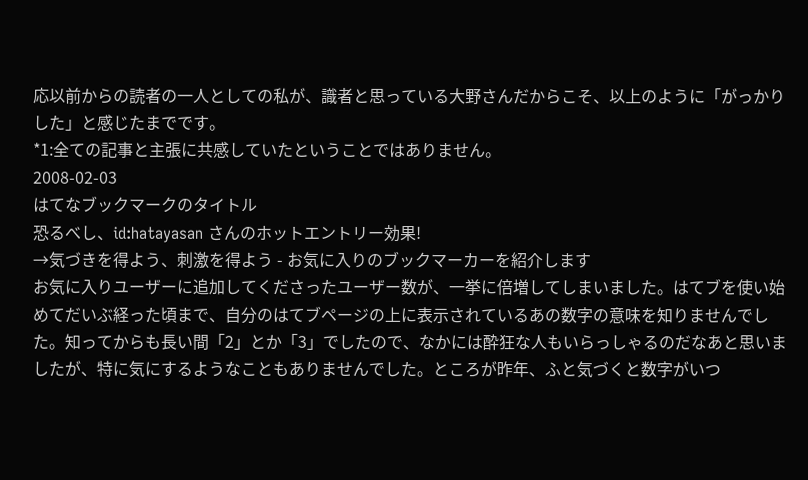応以前からの読者の一人としての私が、識者と思っている大野さんだからこそ、以上のように「がっかりした」と感じたまでです。
*1:全ての記事と主張に共感していたということではありません。
2008-02-03
はてなブックマークのタイトル
恐るべし、id:hatayasan さんのホットエントリー効果!
→気づきを得よう、刺激を得よう - お気に入りのブックマーカーを紹介します
お気に入りユーザーに追加してくださったユーザー数が、一挙に倍増してしまいました。はてブを使い始めてだいぶ経った頃まで、自分のはてブページの上に表示されているあの数字の意味を知りませんでした。知ってからも長い間「2」とか「3」でしたので、なかには酔狂な人もいらっしゃるのだなあと思いましたが、特に気にするようなこともありませんでした。ところが昨年、ふと気づくと数字がいつ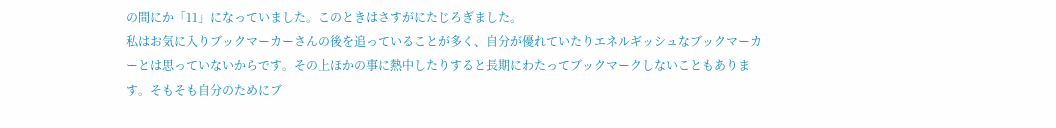の間にか「11」になっていました。このときはさすがにたじろぎました。
私はお気に入りブックマーカーさんの後を追っていることが多く、自分が優れていたりエネルギッシュなブックマーカーとは思っていないからです。その上ほかの事に熱中したりすると長期にわたってブックマークしないこともあります。そもそも自分のためにブ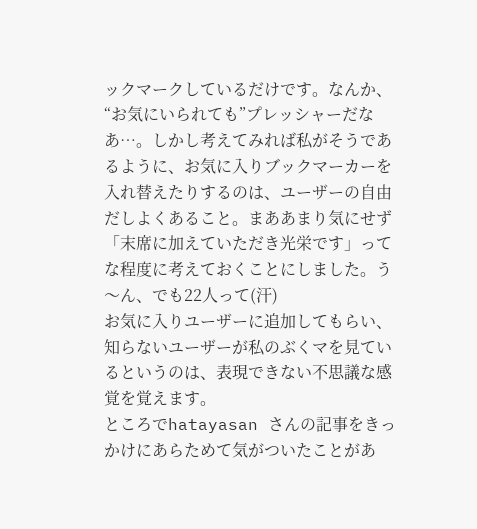ックマークしているだけです。なんか、“お気にいられても”プレッシャーだなあ…。しかし考えてみれば私がそうであるように、お気に入りブックマーカーを入れ替えたりするのは、ユーザーの自由だしよくあること。まああまり気にせず「末席に加えていただき光栄です」ってな程度に考えておくことにしました。う〜ん、でも22人って(汗)
お気に入りユーザーに追加してもらい、知らないユーザーが私のぶくマを見ているというのは、表現できない不思議な感覚を覚えます。
ところでhatayasan さんの記事をきっかけにあらためて気がついたことがあ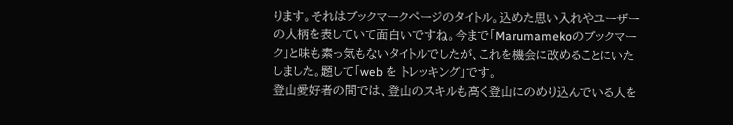ります。それはブックマークページのタイトル。込めた思い入れやユーザーの人柄を表していて面白いですね。今まで「Marumamekoのブックマーク」と味も素っ気もないタイトルでしたが、これを機会に改めることにいたしました。題して「web を トレッキング」です。
登山愛好者の間では、登山のスキルも高く登山にのめり込んでいる人を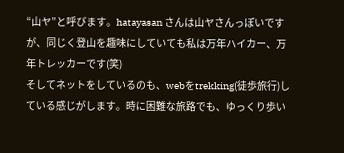“山ヤ”と呼びます。hatayasan さんは山ヤさんっぽいですが、同じく登山を趣味にしていても私は万年ハイカー、万年トレッカーです(笑)
そしてネットをしているのも、webをtrekking(徒歩旅行)している感じがします。時に困難な旅路でも、ゆっくり歩い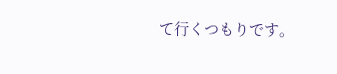て行くつもりです。